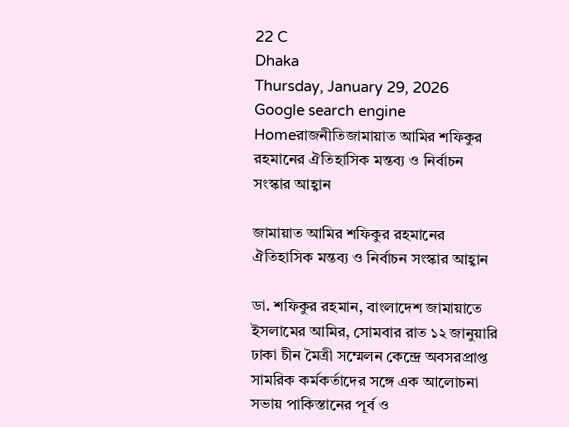22 C
Dhaka
Thursday, January 29, 2026
Google search engine
Homeরাজনীতিজামায়াত আমির শফিকুর রহমানের ঐতিহাসিক মন্তব্য ও নির্বাচন সংস্কার আহ্বান

জামায়াত আমির শফিকুর রহমানের ঐতিহাসিক মন্তব্য ও নির্বাচন সংস্কার আহ্বান

ডা. শফিকুর রহমান, বাংলাদেশ জামায়াতে ইসলামের আমির, সোমবার রাত ১২ জানুয়ারি ঢাকা চীন মৈত্রী সম্মেলন কেন্দ্রে অবসরপ্রাপ্ত সামরিক কর্মকর্তাদের সঙ্গে এক আলোচনা সভায় পাকিস্তানের পূর্ব ও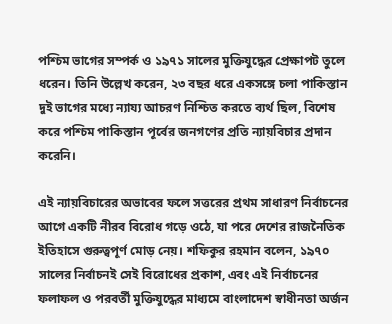পশ্চিম ভাগের সম্পর্ক ও ১৯৭১ সালের মুক্তিযুদ্ধের প্রেক্ষাপট তুলে ধরেন। তিনি উল্লেখ করেন, ২৩ বছর ধরে একসঙ্গে চলা পাকিস্তান দুই ভাগের মধ্যে ন্যায্য আচরণ নিশ্চিত করতে ব্যর্থ ছিল, বিশেষ করে পশ্চিম পাকিস্তান পূর্বের জনগণের প্রতি ন্যায়বিচার প্রদান করেনি।

এই ন্যায়বিচারের অভাবের ফলে সত্তরের প্রথম সাধারণ নির্বাচনের আগে একটি নীরব বিরোধ গড়ে ওঠে, যা পরে দেশের রাজনৈতিক ইতিহাসে গুরুত্বপূর্ণ মোড় নেয়। শফিকুর রহমান বলেন, ১৯৭০ সালের নির্বাচনই সেই বিরোধের প্রকাশ, এবং এই নির্বাচনের ফলাফল ও পরবর্তী মুক্তিযুদ্ধের মাধ্যমে বাংলাদেশ স্বাধীনতা অর্জন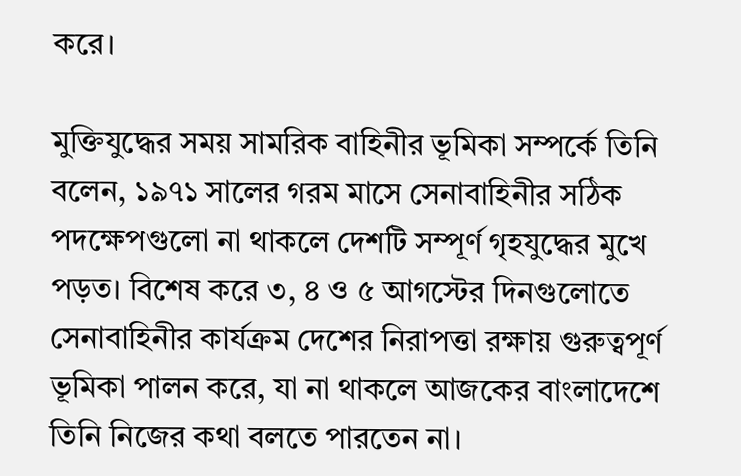করে।

মুক্তিযুদ্ধের সময় সামরিক বাহিনীর ভূমিকা সম্পর্কে তিনি বলেন, ১৯৭১ সালের গরম মাসে সেনাবাহিনীর সঠিক পদক্ষেপগুলো না থাকলে দেশটি সম্পূর্ণ গৃহযুদ্ধের মুখে পড়ত। বিশেষ করে ৩, ৪ ও ৫ আগস্টের দিনগুলোতে সেনাবাহিনীর কার্যক্রম দেশের নিরাপত্তা রক্ষায় গুরুত্বপূর্ণ ভূমিকা পালন করে, যা না থাকলে আজকের বাংলাদেশে তিনি নিজের কথা বলতে পারতেন না।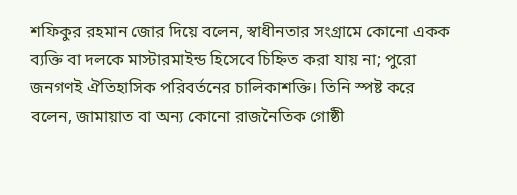শফিকুর রহমান জোর দিয়ে বলেন, স্বাধীনতার সংগ্রামে কোনো একক ব্যক্তি বা দলকে মাস্টারমাইন্ড হিসেবে চিহ্নিত করা যায় না; পুরো জনগণই ঐতিহাসিক পরিবর্তনের চালিকাশক্তি। তিনি স্পষ্ট করে বলেন, জামায়াত বা অন্য কোনো রাজনৈতিক গোষ্ঠী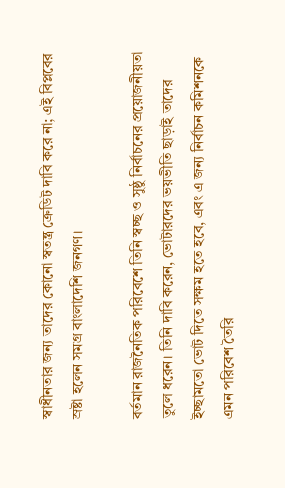স্বাধীনতার জন্য তাদের কোনো স্বতন্ত্র ক্রেডিট দাবি করে না; এই বিপ্লবের স্রষ্টা হলেন সমগ্র বাংলাদেশি জনগণ।

বর্তমান রাজনৈতিক পরিবেশে তিনি স্বচ্ছ ও সুষ্ঠু নির্বাচনের প্রয়োজনীয়তা তুলে ধরেন। তিনি দাবি করেন, ভোটারদের ভয়ভীতি ছাড়াই তাদের ইচ্ছামতো ভোট দিতে সক্ষম হতে হবে, এবং এ জন্য নির্বাচন কমিশনকে এমন পরিবেশ তৈরি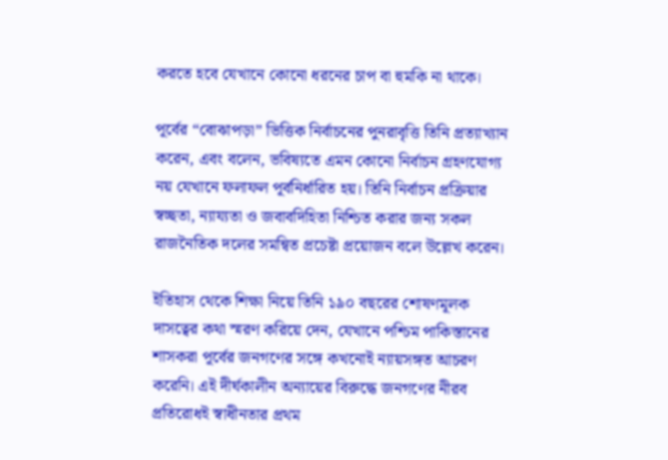করতে হবে যেখানে কোনো ধরনের চাপ বা হুমকি না থাকে।

পূর্বের “বোঝাপড়া” ভিত্তিক নির্বাচনের পুনরাবৃত্তি তিনি প্রত্যাখ্যান করেন, এবং বলেন, ভবিষ্যতে এমন কোনো নির্বাচন গ্রহণযোগ্য নয় যেখানে ফলাফল পূর্বনির্ধারিত হয়। তিনি নির্বাচন প্রক্রিয়ার স্বচ্ছতা, ন্যায্যতা ও জবাবদিহিতা নিশ্চিত করার জন্য সকল রাজনৈতিক দলের সমন্বিত প্রচেষ্টা প্রয়োজন বলে উল্লেখ করেন।

ইতিহাস থেকে শিক্ষা নিয়ে তিনি ১৯০ বছরের শোষণমূলক দাসত্বের কথা স্মরণ করিয়ে দেন, যেখানে পশ্চিম পাকিস্তানের শাসকরা পূর্বের জনগণের সঙ্গে কখনোই ন্যায়সঙ্গত আচরণ করেনি। এই দীর্ঘকালীন অন্যায়ের বিরুদ্ধে জনগণের নীরব প্রতিরোধই স্বাধীনতার প্রথম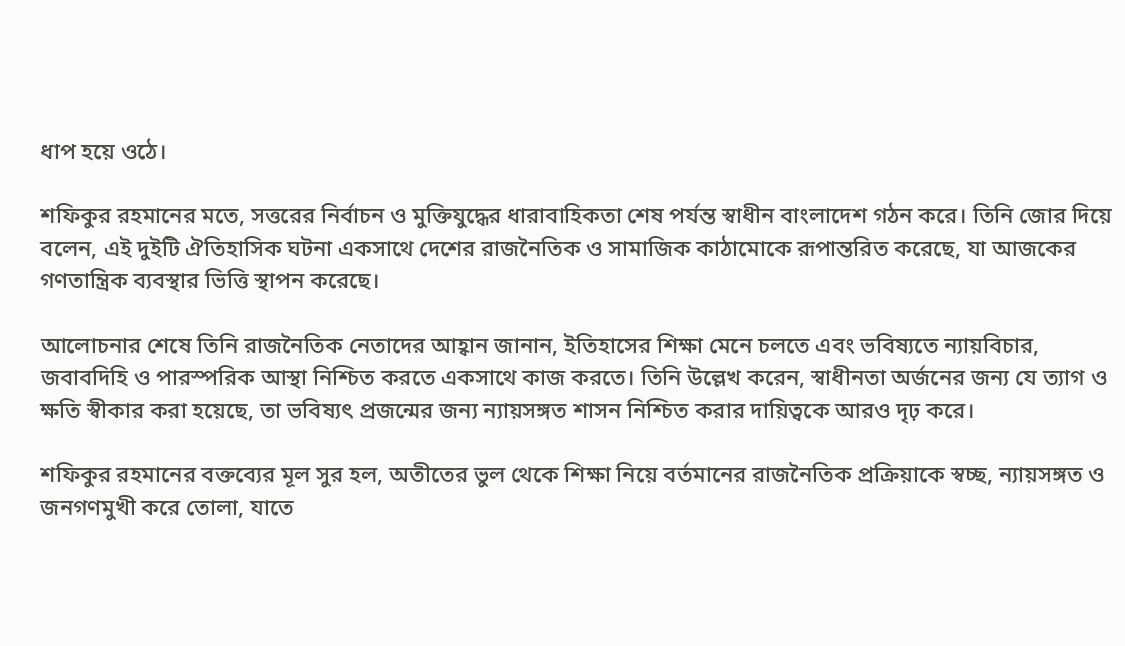ধাপ হয়ে ওঠে।

শফিকুর রহমানের মতে, সত্তরের নির্বাচন ও মুক্তিযুদ্ধের ধারাবাহিকতা শেষ পর্যন্ত স্বাধীন বাংলাদেশ গঠন করে। তিনি জোর দিয়ে বলেন, এই দুইটি ঐতিহাসিক ঘটনা একসাথে দেশের রাজনৈতিক ও সামাজিক কাঠামোকে রূপান্তরিত করেছে, যা আজকের গণতান্ত্রিক ব্যবস্থার ভিত্তি স্থাপন করেছে।

আলোচনার শেষে তিনি রাজনৈতিক নেতাদের আহ্বান জানান, ইতিহাসের শিক্ষা মেনে চলতে এবং ভবিষ্যতে ন্যায়বিচার, জবাবদিহি ও পারস্পরিক আস্থা নিশ্চিত করতে একসাথে কাজ করতে। তিনি উল্লেখ করেন, স্বাধীনতা অর্জনের জন্য যে ত্যাগ ও ক্ষতি স্বীকার করা হয়েছে, তা ভবিষ্যৎ প্রজন্মের জন্য ন্যায়সঙ্গত শাসন নিশ্চিত করার দায়িত্বকে আরও দৃঢ় করে।

শফিকুর রহমানের বক্তব্যের মূল সুর হল, অতীতের ভুল থেকে শিক্ষা নিয়ে বর্তমানের রাজনৈতিক প্রক্রিয়াকে স্বচ্ছ, ন্যায়সঙ্গত ও জনগণমুখী করে তোলা, যাতে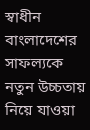স্বাধীন বাংলাদেশের সাফল্যকে নতুন উচ্চতায় নিয়ে যাওয়া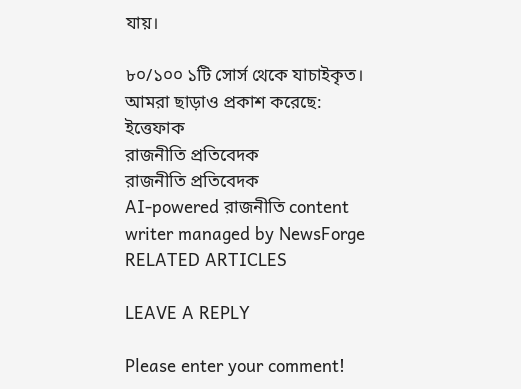যায়।

৮০/১০০ ১টি সোর্স থেকে যাচাইকৃত।
আমরা ছাড়াও প্রকাশ করেছে: ইত্তেফাক
রাজনীতি প্রতিবেদক
রাজনীতি প্রতিবেদক
AI-powered রাজনীতি content writer managed by NewsForge
RELATED ARTICLES

LEAVE A REPLY

Please enter your comment!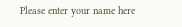Please enter your name here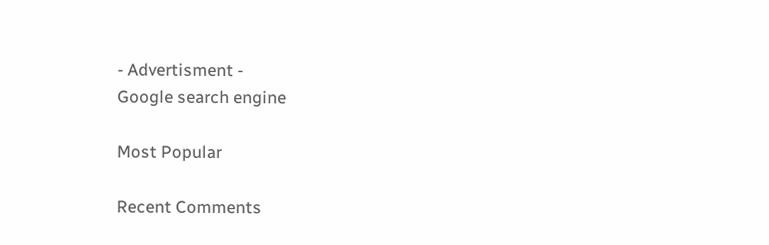- Advertisment -
Google search engine

Most Popular

Recent Comments